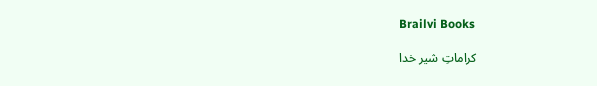Brailvi Books

کراماتِ شیر خدا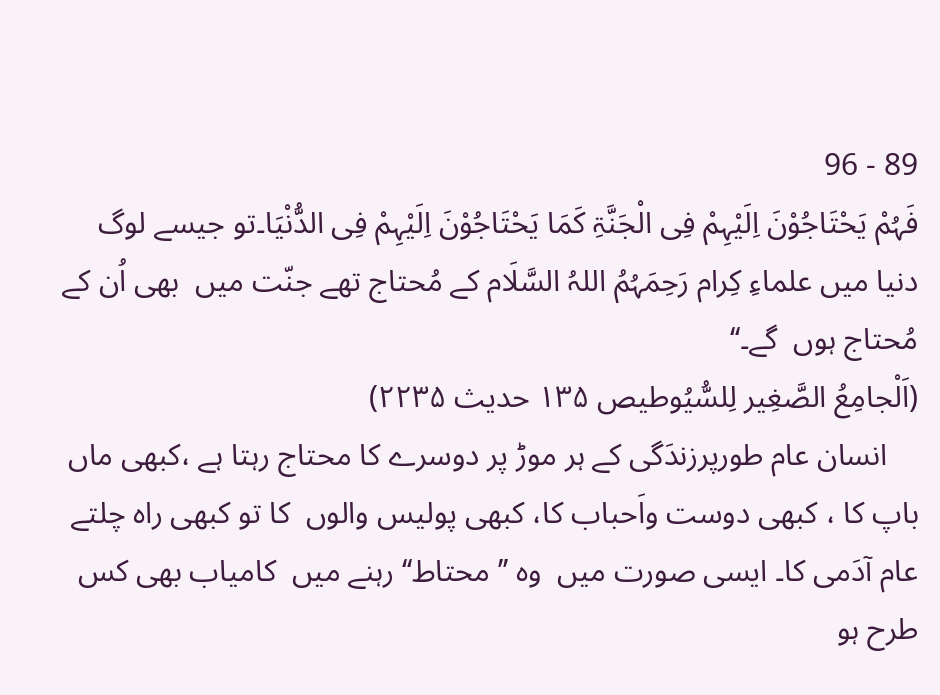89 - 96
فَہُمْ یَحْتَاجُوْنَ اِلَیْہِمْ فِی الْجَنَّۃِ کَمَا یَحْتَاجُوْنَ اِلَیْہِمْ فِی الدُّنْیَا۔تو جیسے لوگ دنیا میں علماءِ کِرام رَحِمَہُمُ اللہُ السَّلَام کے مُحتاج تھے جنّت میں  بھی اُن کے مُحتاج ہوں  گے۔‘‘
(اَلْجامِعُ الصَّغِیر لِلسُّیُوطیص ۱۳۵ حدیث ۲۲۳۵)
    انسان عام طورپرزندَگی کے ہر موڑ پر دوسرے کا محتاج رہتا ہے ،کبھی ماں  باپ کا ، کبھی دوست واَحباب کا، کبھی پولیس والوں  کا تو کبھی راہ چلتے عام آدَمی کا۔ ایسی صورت میں  وہ ’’ محتاط‘‘ رہنے میں  کامیاب بھی کس طرح ہو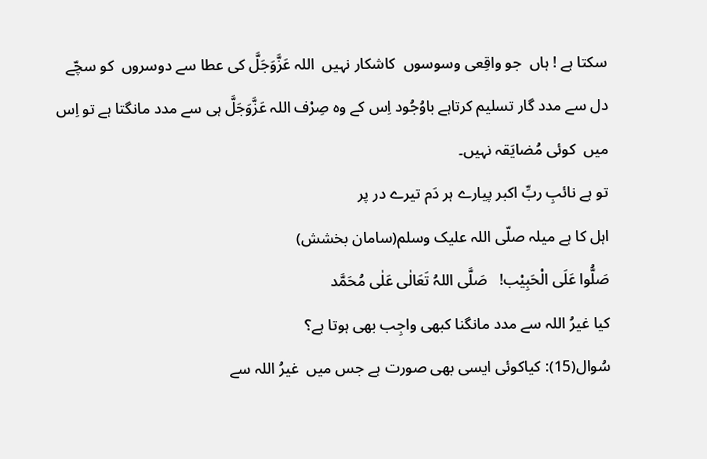سکتا ہے ! ہاں  جو واقِعی وسوسوں  کاشکار نہیں  اللہ عَزَّوَجَلَّ کی عطا سے دوسروں  کو سچّے دل سے مدد گار تسلیم کرتاہے باوُجُود اِس کے وہ صِرْف اللہ عَزَّوَجَلَّ ہی سے مدد مانگتا ہے تو اِس میں  کوئی مُضایَقہ نہیں۔
تو ہے نائبِ ربِّ اکبر پیارے ہر دَم تیرے در پر
اہل کا ہے میلہ صلّی اللہ علیک وسلم(سامان بخشش)
صَلُّوا عَلَی الْحَبِیْب!   صَلَّی اللہُ تَعَالٰی عَلٰی مُحَمَّد
کیا غیرُ اللہ سے مدد مانگنا کبھی واجِب بھی ہوتا ہے؟
سُوال(15): کیاکوئی ایسی بھی صورت ہے جس میں  غیرُ اللہ سے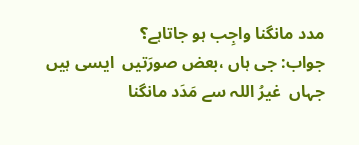مدد مانگنا واجِب ہو جاتاہے؟
جواب: جی ہاں ،بعض صورَتیں  ایسی ہیں  جہاں  غیرُ اللہ سے مَدَد مانگنا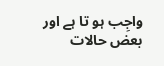واجِب ہو تا ہے اور بعض حالات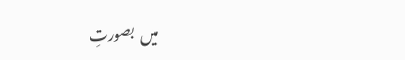میں  بصورتِ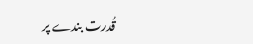قُدرت بندے پر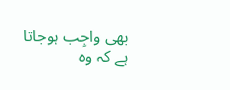بھی واجِب ہوجاتا ہے کہ وہ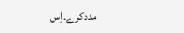مددکرے۔اِس